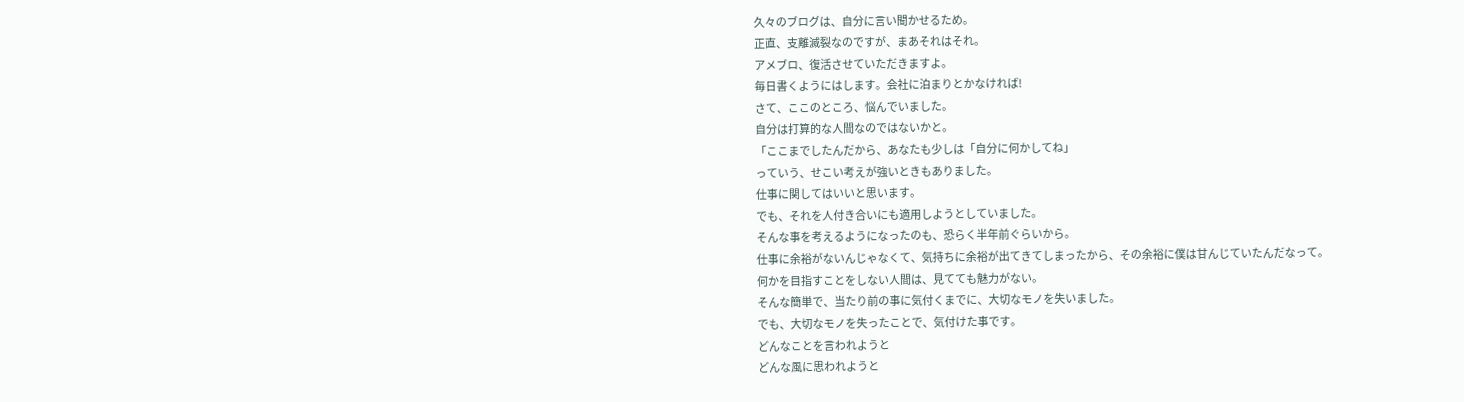久々のブログは、自分に言い聞かせるため。
正直、支離滅裂なのですが、まあそれはそれ。
アメブロ、復活させていただきますよ。
毎日書くようにはします。会社に泊まりとかなければ!
さて、ここのところ、悩んでいました。
自分は打算的な人間なのではないかと。
「ここまでしたんだから、あなたも少しは「自分に何かしてね」
っていう、せこい考えが強いときもありました。
仕事に関してはいいと思います。
でも、それを人付き合いにも適用しようとしていました。
そんな事を考えるようになったのも、恐らく半年前ぐらいから。
仕事に余裕がないんじゃなくて、気持ちに余裕が出てきてしまったから、その余裕に僕は甘んじていたんだなって。
何かを目指すことをしない人間は、見てても魅力がない。
そんな簡単で、当たり前の事に気付くまでに、大切なモノを失いました。
でも、大切なモノを失ったことで、気付けた事です。
どんなことを言われようと
どんな風に思われようと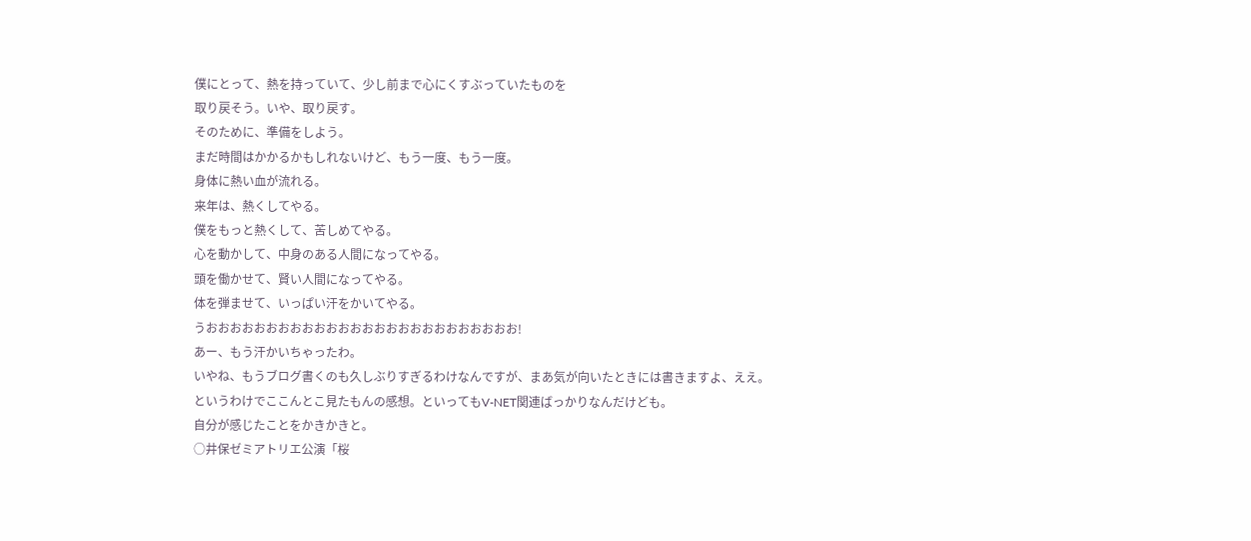僕にとって、熱を持っていて、少し前まで心にくすぶっていたものを
取り戻そう。いや、取り戻す。
そのために、準備をしよう。
まだ時間はかかるかもしれないけど、もう一度、もう一度。
身体に熱い血が流れる。
来年は、熱くしてやる。
僕をもっと熱くして、苦しめてやる。
心を動かして、中身のある人間になってやる。
頭を働かせて、賢い人間になってやる。
体を弾ませて、いっぱい汗をかいてやる。
うおおおおおおおおおおおおおおおおおおおおおおおおおお!
あー、もう汗かいちゃったわ。
いやね、もうブログ書くのも久しぶりすぎるわけなんですが、まあ気が向いたときには書きますよ、ええ。
というわけでここんとこ見たもんの感想。といってもV-NET関連ばっかりなんだけども。
自分が感じたことをかきかきと。
○井保ゼミアトリエ公演「桜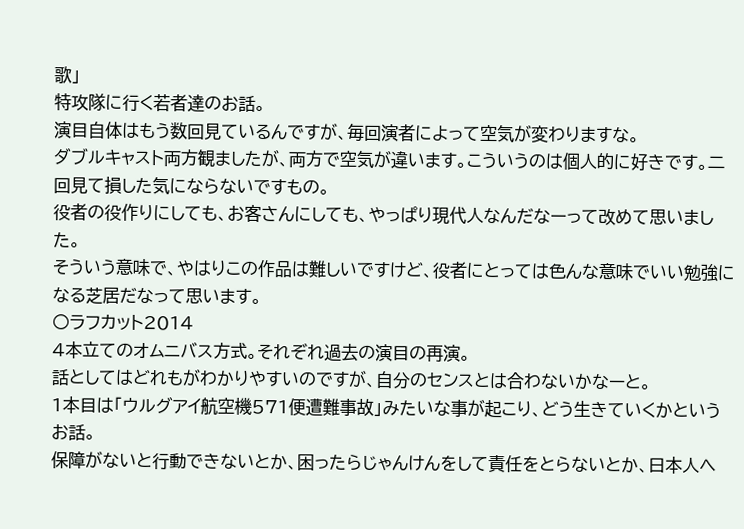歌」
特攻隊に行く若者達のお話。
演目自体はもう数回見ているんですが、毎回演者によって空気が変わりますな。
ダブルキャスト両方観ましたが、両方で空気が違います。こういうのは個人的に好きです。二回見て損した気にならないですもの。
役者の役作りにしても、お客さんにしても、やっぱり現代人なんだなーって改めて思いました。
そういう意味で、やはりこの作品は難しいですけど、役者にとっては色んな意味でいい勉強になる芝居だなって思います。
○ラフカット2014
4本立てのオムニバス方式。それぞれ過去の演目の再演。
話としてはどれもがわかりやすいのですが、自分のセンスとは合わないかなーと。
1本目は「ウルグアイ航空機571便遭難事故」みたいな事が起こり、どう生きていくかというお話。
保障がないと行動できないとか、困ったらじゃんけんをして責任をとらないとか、日本人へ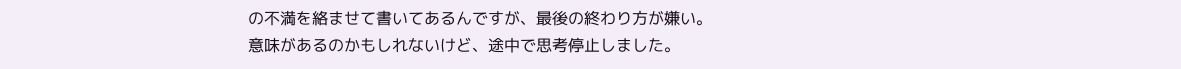の不満を絡ませて書いてあるんですが、最後の終わり方が嫌い。
意味があるのかもしれないけど、途中で思考停止しました。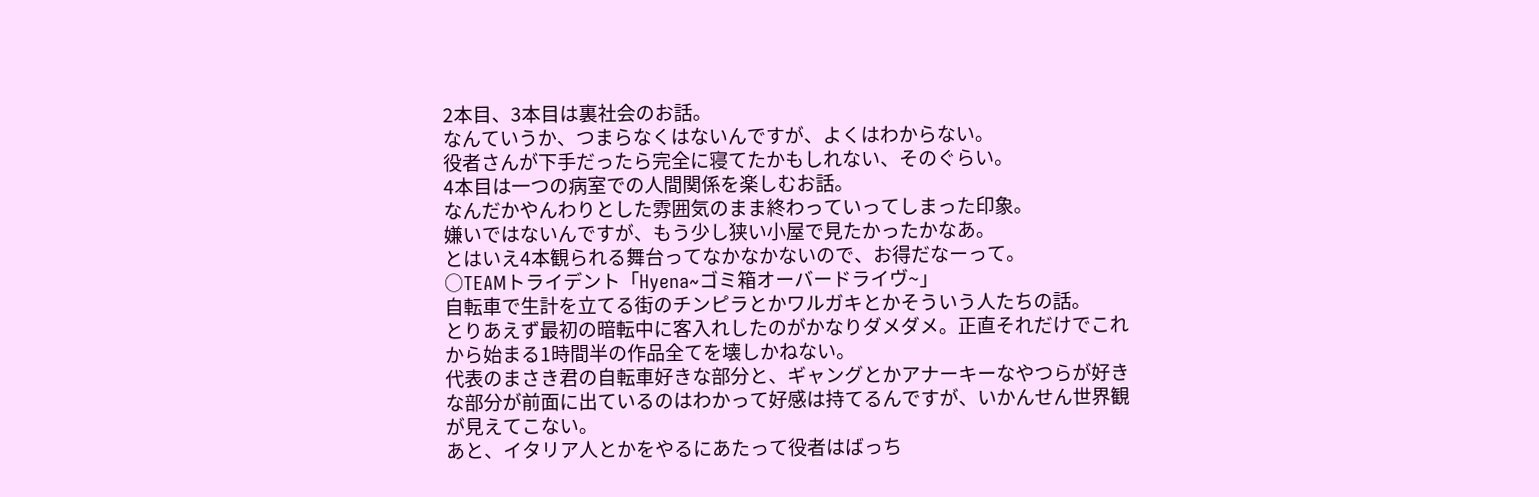2本目、3本目は裏社会のお話。
なんていうか、つまらなくはないんですが、よくはわからない。
役者さんが下手だったら完全に寝てたかもしれない、そのぐらい。
4本目は一つの病室での人間関係を楽しむお話。
なんだかやんわりとした雰囲気のまま終わっていってしまった印象。
嫌いではないんですが、もう少し狭い小屋で見たかったかなあ。
とはいえ4本観られる舞台ってなかなかないので、お得だなーって。
○TEAMトライデント「Hyena~ゴミ箱オーバードライヴ~」
自転車で生計を立てる街のチンピラとかワルガキとかそういう人たちの話。
とりあえず最初の暗転中に客入れしたのがかなりダメダメ。正直それだけでこれから始まる1時間半の作品全てを壊しかねない。
代表のまさき君の自転車好きな部分と、ギャングとかアナーキーなやつらが好きな部分が前面に出ているのはわかって好感は持てるんですが、いかんせん世界観が見えてこない。
あと、イタリア人とかをやるにあたって役者はばっち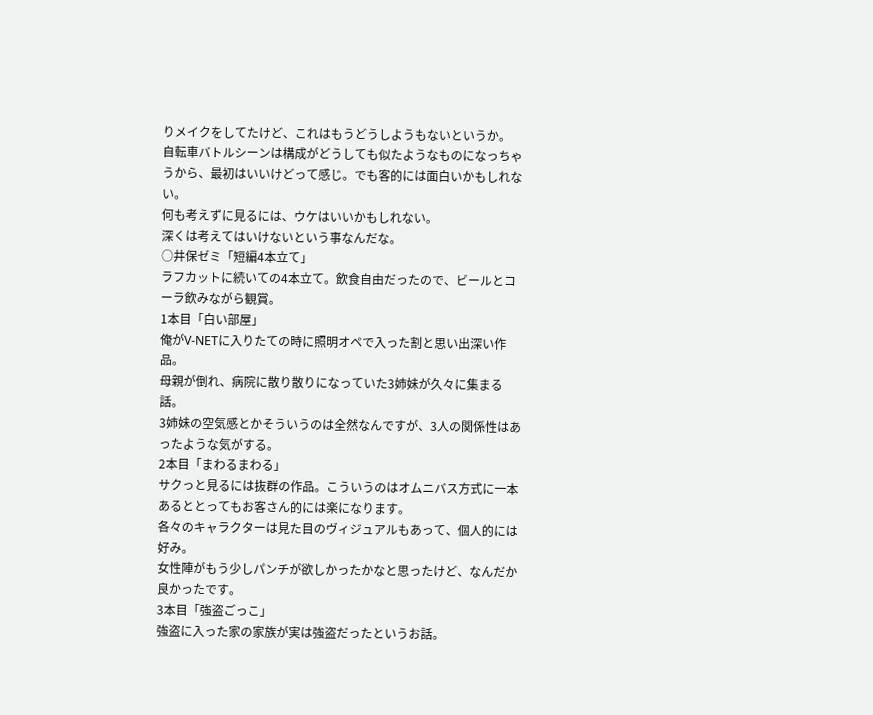りメイクをしてたけど、これはもうどうしようもないというか。
自転車バトルシーンは構成がどうしても似たようなものになっちゃうから、最初はいいけどって感じ。でも客的には面白いかもしれない。
何も考えずに見るには、ウケはいいかもしれない。
深くは考えてはいけないという事なんだな。
○井保ゼミ「短編4本立て」
ラフカットに続いての4本立て。飲食自由だったので、ビールとコーラ飲みながら観賞。
1本目「白い部屋」
俺がV-NETに入りたての時に照明オペで入った割と思い出深い作品。
母親が倒れ、病院に散り散りになっていた3姉妹が久々に集まる話。
3姉妹の空気感とかそういうのは全然なんですが、3人の関係性はあったような気がする。
2本目「まわるまわる」
サクっと見るには抜群の作品。こういうのはオムニバス方式に一本あるととってもお客さん的には楽になります。
各々のキャラクターは見た目のヴィジュアルもあって、個人的には好み。
女性陣がもう少しパンチが欲しかったかなと思ったけど、なんだか良かったです。
3本目「強盗ごっこ」
強盗に入った家の家族が実は強盗だったというお話。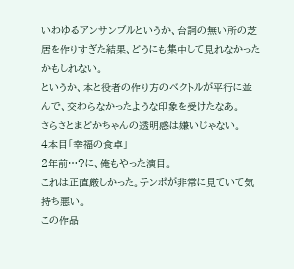いわゆるアンサンブルというか、台詞の無い所の芝居を作りすぎた結果、どうにも集中して見れなかったかもしれない。
というか、本と役者の作り方のベクトルが平行に並んで、交わらなかったような印象を受けたなあ。
さらさとまどかちゃんの透明感は嫌いじゃない。
4本目「幸福の食卓」
2年前…?に、俺もやった演目。
これは正直厳しかった。テンポが非常に見ていて気持ち悪い。
この作品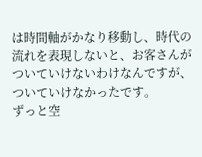は時間軸がかなり移動し、時代の流れを表現しないと、お客さんがついていけないわけなんですが、ついていけなかったです。
ずっと空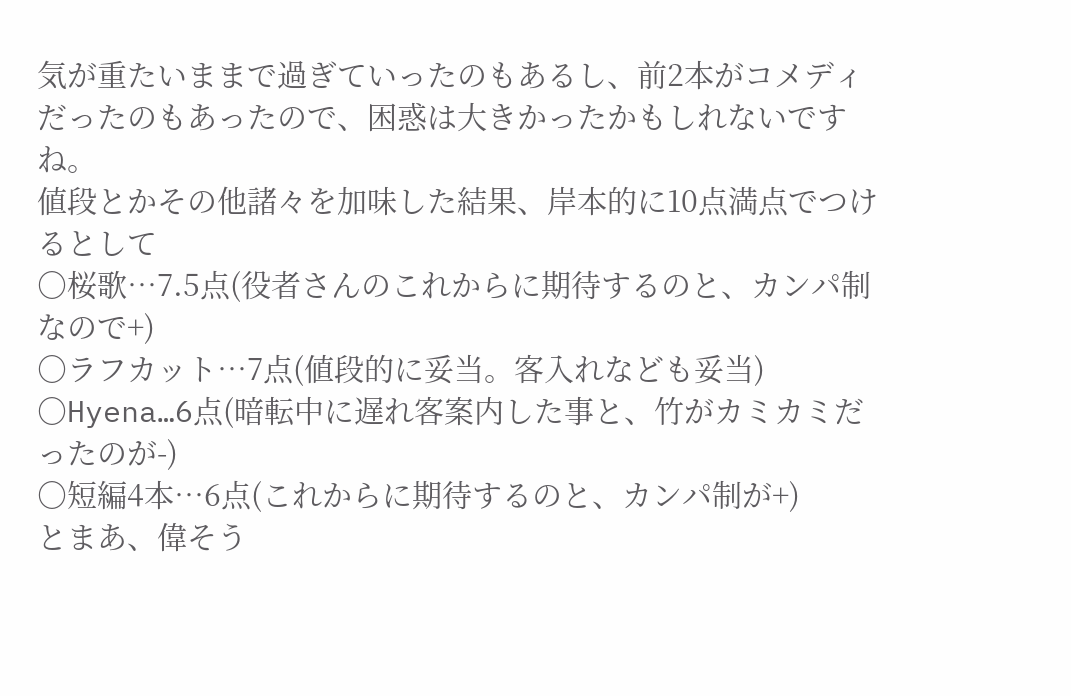気が重たいままで過ぎていったのもあるし、前2本がコメディだったのもあったので、困惑は大きかったかもしれないですね。
値段とかその他諸々を加味した結果、岸本的に10点満点でつけるとして
○桜歌…7.5点(役者さんのこれからに期待するのと、カンパ制なので+)
○ラフカット…7点(値段的に妥当。客入れなども妥当)
○Hyena…6点(暗転中に遅れ客案内した事と、竹がカミカミだったのが-)
○短編4本…6点(これからに期待するのと、カンパ制が+)
とまあ、偉そう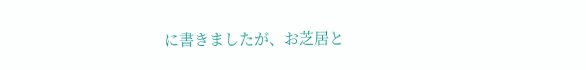に書きましたが、お芝居と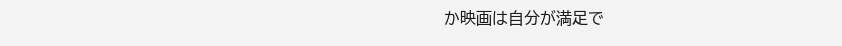か映画は自分が満足で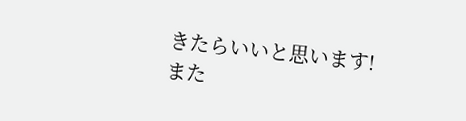きたらいいと思います!
また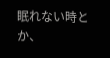眠れない時とか、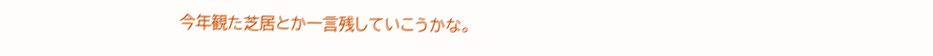今年観た芝居とか一言残していこうかな。